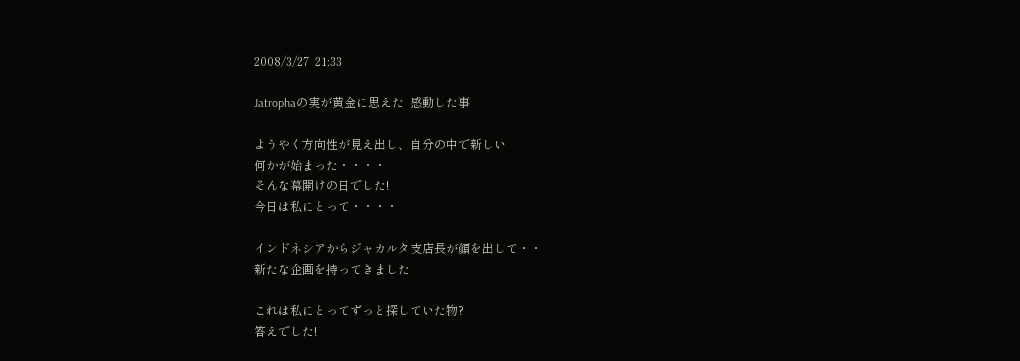2008/3/27  21:33

Jatrophaの実が黄金に思えた  感動した事

ようやく方向性が見え出し、自分の中で新しい
何かが始まった・・・・
そんな幕開けの日でした!
今日は私にとって・・・・

インドネシアからジャカルタ支店長が顔を出して・・
新たな企画を持ってきました

これは私にとってずっと探していた物?
答えでした!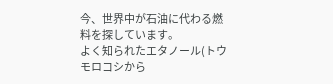今、世界中が石油に代わる燃料を探しています。
よく知られたエタノール(トウモロコシから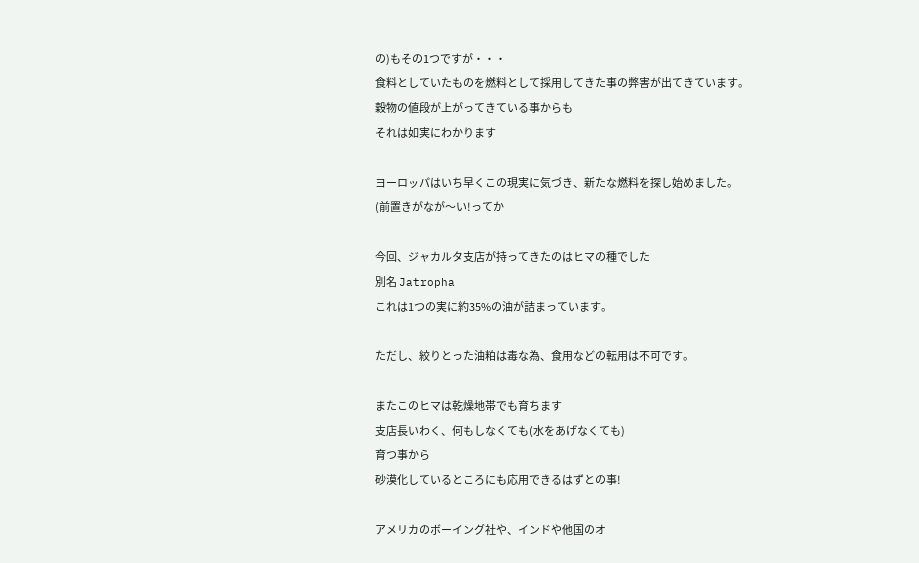の)もその1つですが・・・
食料としていたものを燃料として採用してきた事の弊害が出てきています。
穀物の値段が上がってきている事からも
それは如実にわかります

ヨーロッパはいち早くこの現実に気づき、新たな燃料を探し始めました。
(前置きがなが〜い!ってか

今回、ジャカルタ支店が持ってきたのはヒマの種でした
別名 Jatropha
これは1つの実に約35%の油が詰まっています。

ただし、絞りとった油粕は毒な為、食用などの転用は不可です。

またこのヒマは乾燥地帯でも育ちます
支店長いわく、何もしなくても(水をあげなくても)
育つ事から
砂漠化しているところにも応用できるはずとの事!

アメリカのボーイング社や、インドや他国のオ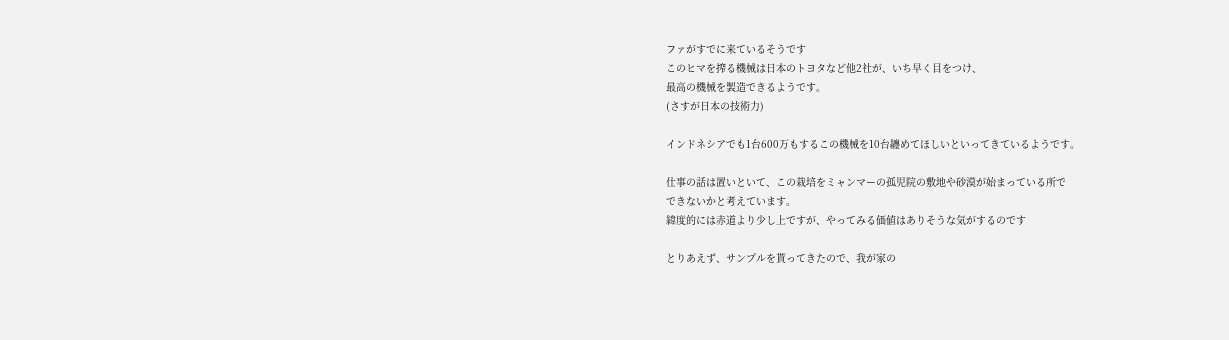ファがすでに来ているそうです
このヒマを搾る機械は日本のトヨタなど他2社が、いち早く目をつけ、
最高の機械を製造できるようです。
(さすが日本の技術力)

インドネシアでも1台600万もするこの機械を10台纏めてほしいといってきているようです。

仕事の話は置いといて、この栽培をミャンマーの孤児院の敷地や砂漠が始まっている所で
できないかと考えています。
緯度的には赤道より少し上ですが、やってみる価値はありそうな気がするのです

とりあえず、サンプルを貰ってきたので、我が家の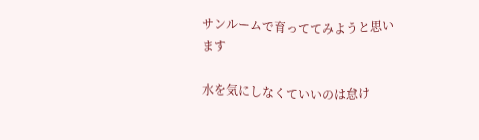サンルームで育っててみようと思います

水を気にしなくていいのは怠け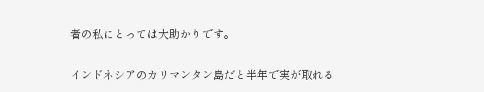者の私にとっては大助かりです。

インドネシアのカリマンタン島だと半年で実が取れる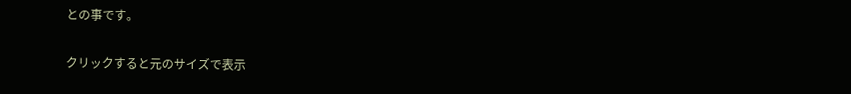との事です。

クリックすると元のサイズで表示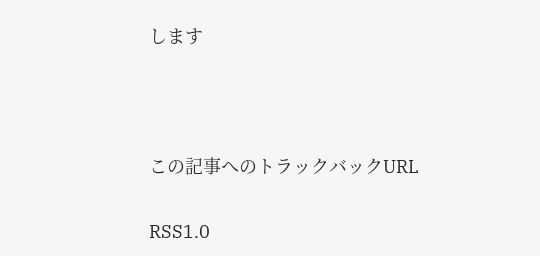します



この記事へのトラックバックURL

RSS1.0